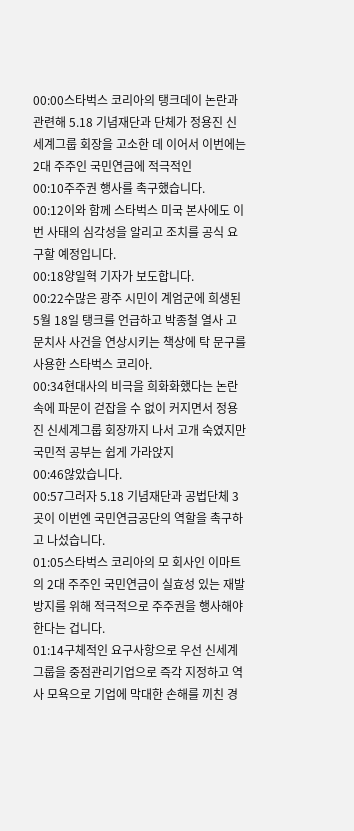00:00스타벅스 코리아의 탱크데이 논란과 관련해 5.18 기념재단과 단체가 정용진 신세계그룹 회장을 고소한 데 이어서 이번에는 2대 주주인 국민연금에 적극적인
00:10주주권 행사를 촉구했습니다.
00:12이와 함께 스타벅스 미국 본사에도 이번 사태의 심각성을 알리고 조치를 공식 요구할 예정입니다.
00:18양일혁 기자가 보도합니다.
00:22수많은 광주 시민이 계엄군에 희생된 5월 18일 탱크를 언급하고 박종철 열사 고문치사 사건을 연상시키는 책상에 탁 문구를 사용한 스타벅스 코리아.
00:34현대사의 비극을 희화화했다는 논란 속에 파문이 걷잡을 수 없이 커지면서 정용진 신세계그룹 회장까지 나서 고개 숙였지만 국민적 공부는 쉽게 가라앉지
00:46않았습니다.
00:57그러자 5.18 기념재단과 공법단체 3곳이 이번엔 국민연금공단의 역할을 촉구하고 나섰습니다.
01:05스타벅스 코리아의 모 회사인 이마트의 2대 주주인 국민연금이 실효성 있는 재발 방지를 위해 적극적으로 주주권을 행사해야 한다는 겁니다.
01:14구체적인 요구사항으로 우선 신세계그룹을 중점관리기업으로 즉각 지정하고 역사 모욕으로 기업에 막대한 손해를 끼친 경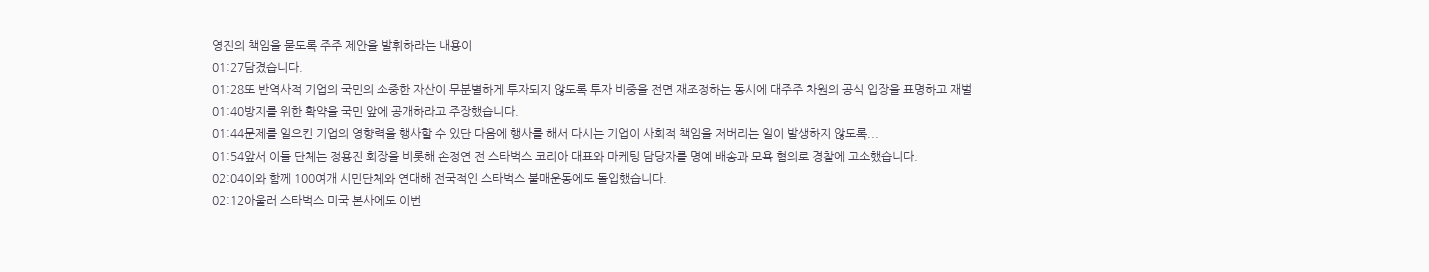영진의 책임을 묻도록 주주 제안을 발휘하라는 내용이
01:27담겼습니다.
01:28또 반역사적 기업의 국민의 소중한 자산이 무분별하게 투자되지 않도록 투자 비중을 전면 재조정하는 동시에 대주주 차원의 공식 입장을 표명하고 재벌
01:40방지를 위한 확약을 국민 앞에 공개하라고 주장했습니다.
01:44문제를 일으킨 기업의 영향력을 행사할 수 있단 다음에 행사를 해서 다시는 기업이 사회적 책임을 저버리는 일이 발생하지 않도록...
01:54앞서 이들 단체는 정용진 회장을 비롯해 손정연 전 스타벅스 코리아 대표와 마케팅 담당자를 명예 배송과 모욕 혐의로 경찰에 고소했습니다.
02:04이와 함께 100여개 시민단체와 연대해 전국적인 스타벅스 불매운동에도 돌입했습니다.
02:12아울러 스타벅스 미국 본사에도 이번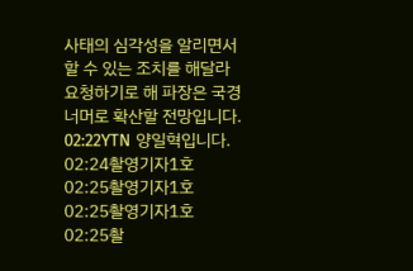사태의 심각성을 알리면서 할 수 있는 조치를 해달라 요청하기로 해 파장은 국경 너머로 확산할 전망입니다.
02:22YTN 양일혁입니다.
02:24촬영기자1호
02:25촬영기자1호
02:25촬영기자1호
02:25촬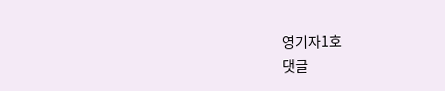영기자1호
댓글